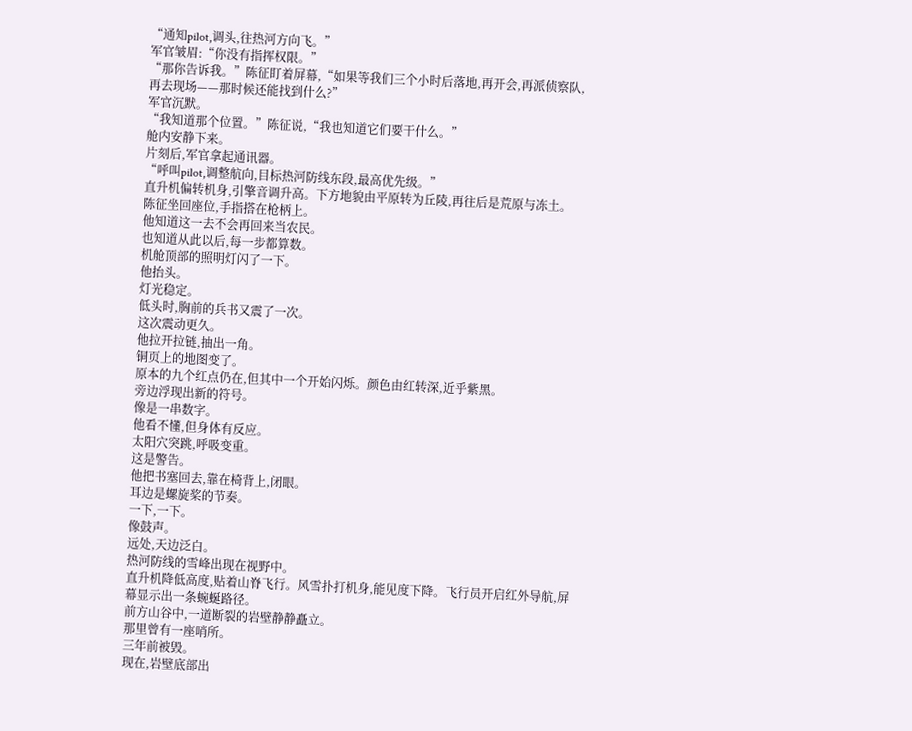“通知pilot,调头,往热河方向飞。”
军官皱眉:“你没有指挥权限。”
“那你告诉我。”陈征盯着屏幕,“如果等我们三个小时后落地,再开会,再派侦察队,再去现场——那时候还能找到什么?”
军官沉默。
“我知道那个位置。”陈征说,“我也知道它们要干什么。”
舱内安静下来。
片刻后,军官拿起通讯器。
“呼叫pilot,调整航向,目标热河防线东段,最高优先级。”
直升机偏转机身,引擎音调升高。下方地貌由平原转为丘陵,再往后是荒原与冻土。
陈征坐回座位,手指搭在枪柄上。
他知道这一去不会再回来当农民。
也知道从此以后,每一步都算数。
机舱顶部的照明灯闪了一下。
他抬头。
灯光稳定。
低头时,胸前的兵书又震了一次。
这次震动更久。
他拉开拉链,抽出一角。
铜页上的地图变了。
原本的九个红点仍在,但其中一个开始闪烁。颜色由红转深,近乎紫黑。
旁边浮现出新的符号。
像是一串数字。
他看不懂,但身体有反应。
太阳穴突跳,呼吸变重。
这是警告。
他把书塞回去,靠在椅背上,闭眼。
耳边是螺旋桨的节奏。
一下,一下。
像鼓声。
远处,天边泛白。
热河防线的雪峰出现在视野中。
直升机降低高度,贴着山脊飞行。风雪扑打机身,能见度下降。飞行员开启红外导航,屏幕显示出一条蜿蜒路径。
前方山谷中,一道断裂的岩壁静静矗立。
那里曾有一座哨所。
三年前被毁。
现在,岩壁底部出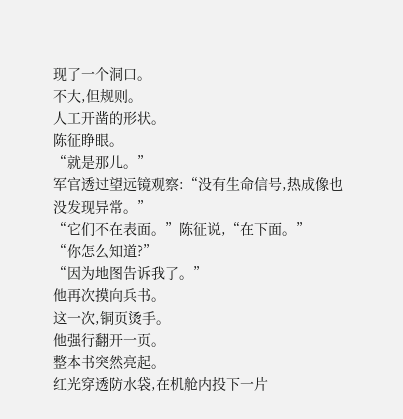现了一个洞口。
不大,但规则。
人工开凿的形状。
陈征睁眼。
“就是那儿。”
军官透过望远镜观察:“没有生命信号,热成像也没发现异常。”
“它们不在表面。”陈征说,“在下面。”
“你怎么知道?”
“因为地图告诉我了。”
他再次摸向兵书。
这一次,铜页烫手。
他强行翻开一页。
整本书突然亮起。
红光穿透防水袋,在机舱内投下一片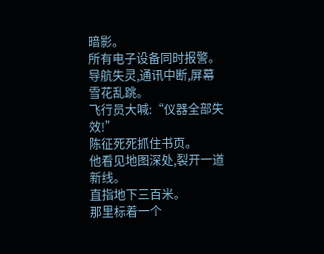暗影。
所有电子设备同时报警。
导航失灵,通讯中断,屏幕雪花乱跳。
飞行员大喊:“仪器全部失效!”
陈征死死抓住书页。
他看见地图深处,裂开一道新线。
直指地下三百米。
那里标着一个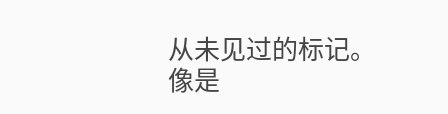从未见过的标记。
像是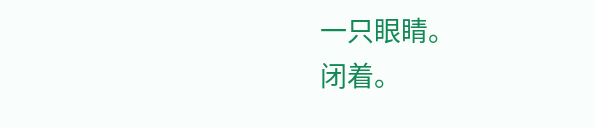一只眼睛。
闭着。